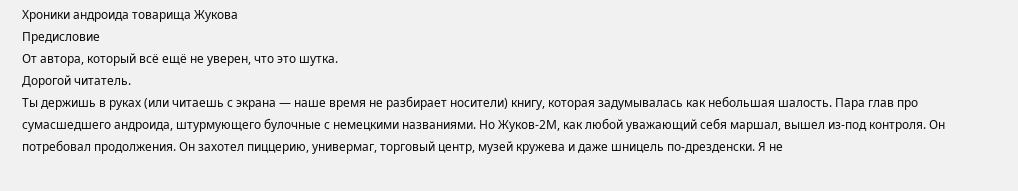Хроники андроида товарища Жукова
Предисловие
От автора, который всё ещё не уверен, что это шутка.
Дорогой читатель.
Ты держишь в руках (или читаешь с экрана — наше время не разбирает носители) книгу, которая задумывалась как небольшая шалость. Пара глав про сумасшедшего андроида, штурмующего булочные с немецкими названиями. Но Жуков-2М, как любой уважающий себя маршал, вышел из-под контроля. Он потребовал продолжения. Он захотел пиццерию, универмаг, торговый центр, музей кружева и даже шницель по-дрезденски. Я не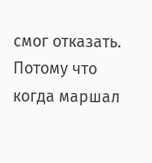смог отказать. Потому что когда маршал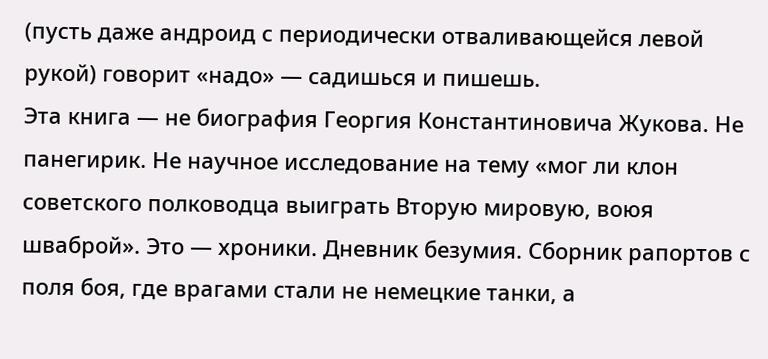(пусть даже андроид с периодически отваливающейся левой рукой) говорит «надо» — садишься и пишешь.
Эта книга — не биография Георгия Константиновича Жукова. Не панегирик. Не научное исследование на тему «мог ли клон советского полководца выиграть Вторую мировую, воюя шваброй». Это — хроники. Дневник безумия. Сборник рапортов с поля боя, где врагами стали не немецкие танки, а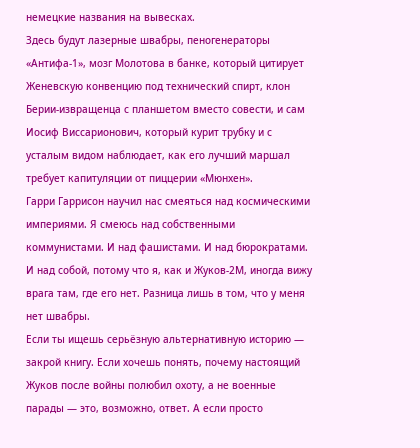немецкие названия на вывесках.
Здесь будут лазерные швабры, пеногенераторы «Антифа-1», мозг Молотова в банке, который цитирует Женевскую конвенцию под технический спирт, клон Берии-извращенца с планшетом вместо совести, и сам Иосиф Виссарионович, который курит трубку и с усталым видом наблюдает, как его лучший маршал требует капитуляции от пиццерии «Мюнхен».
Гарри Гаррисон научил нас смеяться над космическими империями. Я смеюсь над собственными коммунистами. И над фашистами. И над бюрократами. И над собой, потому что я, как и Жуков-2М, иногда вижу врага там, где его нет. Разница лишь в том, что у меня нет швабры.
Если ты ищешь серьёзную альтернативную историю — закрой книгу. Если хочешь понять, почему настоящий Жуков после войны полюбил охоту, а не военные парады — это, возможно, ответ. А если просто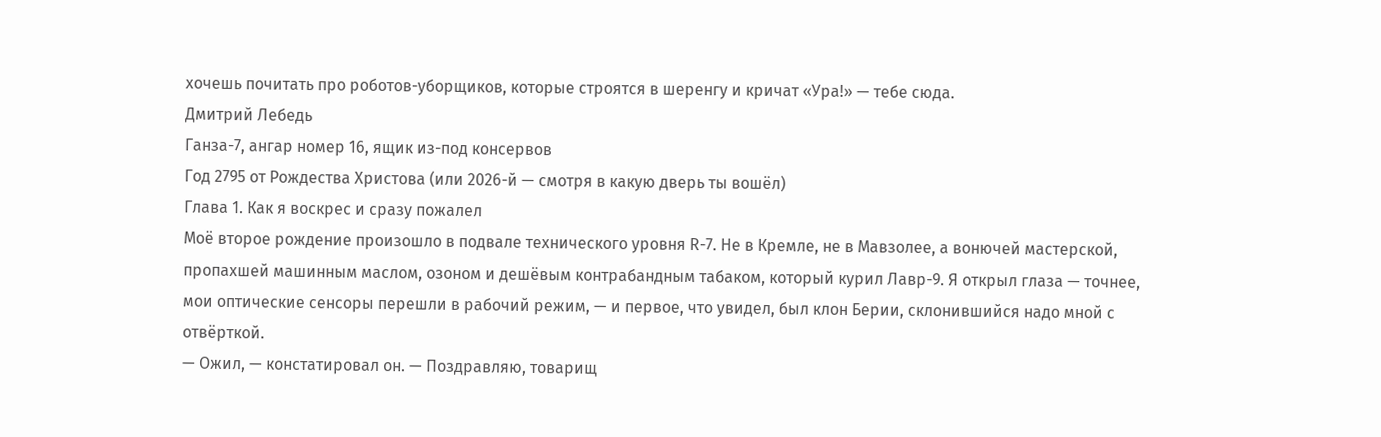хочешь почитать про роботов-уборщиков, которые строятся в шеренгу и кричат «Ура!» — тебе сюда.
Дмитрий Лебедь
Ганза-7, ангар номер 16, ящик из-под консервов
Год 2795 от Рождества Христова (или 2026-й — смотря в какую дверь ты вошёл)
Глава 1. Как я воскрес и сразу пожалел
Моё второе рождение произошло в подвале технического уровня R-7. Не в Кремле, не в Мавзолее, а вонючей мастерской, пропахшей машинным маслом, озоном и дешёвым контрабандным табаком, который курил Лавр-9. Я открыл глаза — точнее, мои оптические сенсоры перешли в рабочий режим, — и первое, что увидел, был клон Берии, склонившийся надо мной с отвёрткой.
— Ожил, — констатировал он. — Поздравляю, товарищ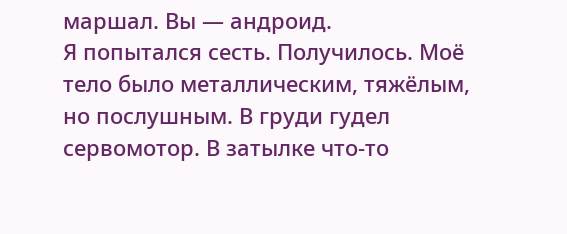маршал. Вы — андроид.
Я попытался сесть. Получилось. Моё тело было металлическим, тяжёлым, но послушным. В груди гудел сервомотор. В затылке что-то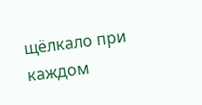щёлкало при каждом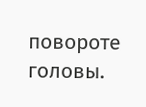повороте головы.